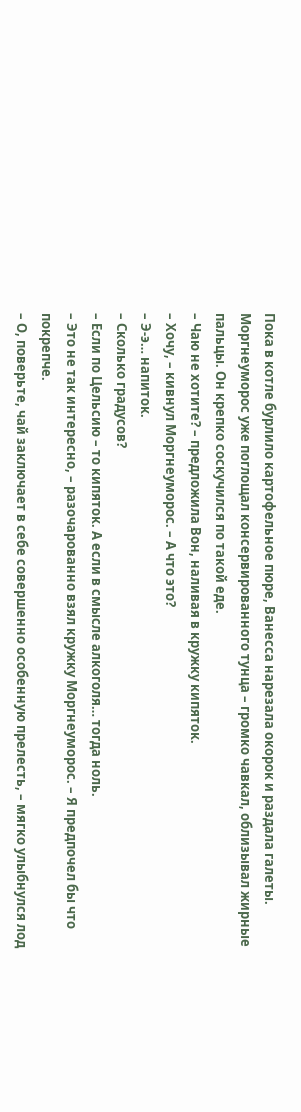Пока в котле бурлило картофельное пюре, Ванесса нарезала окорок и раздала галеты. Моргнеуморос уже поглощал консервированного тунца – громко чавкал, облизывал жирные пальцы. Он крепко соскучился по такой еде.
– Чаю не хотите? – предложила Вон, наливая в кружку кипяток.
– Хочу, – кивнул Моргнеуморос. – А что это?
– Э-э… напиток.
– Сколько градусов?
– Если по Цельсию – то кипяток. А если в смысле алкоголя… тогда ноль.
– Это не так интересно, – разочарованно взял кружку Моргнеуморос. – Я предпочел бы что покрепче.
– О, поверьте, чай заключает в себе совершенно особенную прелесть, – мягко улыбнулся лод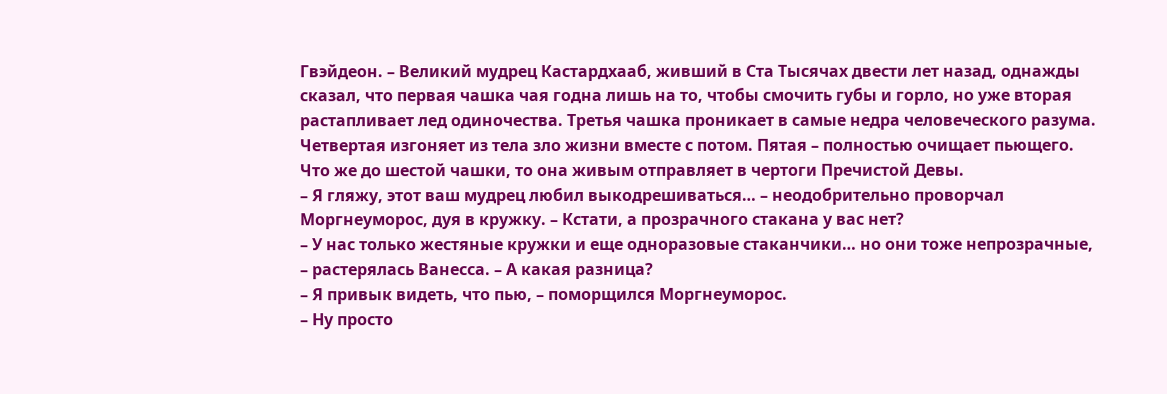Гвэйдеон. – Великий мудрец Кастардхааб, живший в Ста Тысячах двести лет назад, однажды сказал, что первая чашка чая годна лишь на то, чтобы смочить губы и горло, но уже вторая растапливает лед одиночества. Третья чашка проникает в самые недра человеческого разума. Четвертая изгоняет из тела зло жизни вместе с потом. Пятая – полностью очищает пьющего. Что же до шестой чашки, то она живым отправляет в чертоги Пречистой Девы.
– Я гляжу, этот ваш мудрец любил выкодрешиваться… – неодобрительно проворчал Моргнеуморос, дуя в кружку. – Кстати, а прозрачного стакана у вас нет?
– У нас только жестяные кружки и еще одноразовые стаканчики… но они тоже непрозрачные, – растерялась Ванесса. – А какая разница?
– Я привык видеть, что пью, – поморщился Моргнеуморос.
– Ну просто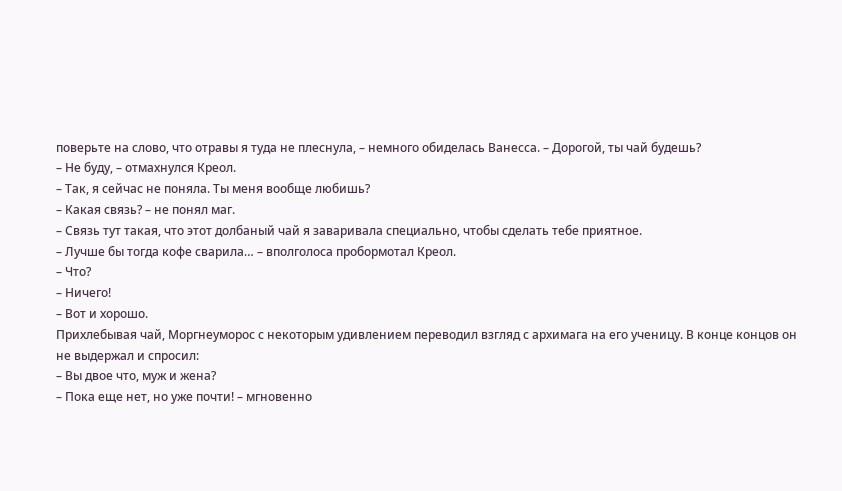поверьте на слово, что отравы я туда не плеснула, – немного обиделась Ванесса. – Дорогой, ты чай будешь?
– Не буду, – отмахнулся Креол.
– Так, я сейчас не поняла. Ты меня вообще любишь?
– Какая связь? – не понял маг.
– Связь тут такая, что этот долбаный чай я заваривала специально, чтобы сделать тебе приятное.
– Лучше бы тогда кофе сварила… – вполголоса пробормотал Креол.
– Что?
– Ничего!
– Вот и хорошо.
Прихлебывая чай, Моргнеуморос с некоторым удивлением переводил взгляд с архимага на его ученицу. В конце концов он не выдержал и спросил:
– Вы двое что, муж и жена?
– Пока еще нет, но уже почти! – мгновенно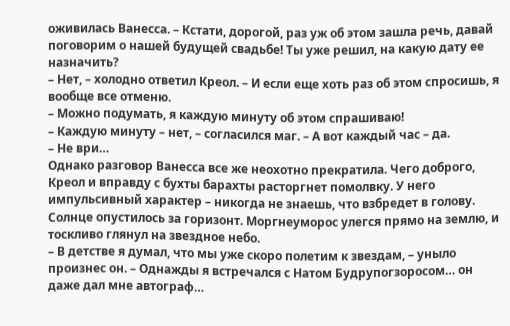оживилась Ванесса. – Кстати, дорогой, раз уж об этом зашла речь, давай поговорим о нашей будущей свадьбе! Ты уже решил, на какую дату ее назначить?
– Нет, – холодно ответил Креол. – И если еще хоть раз об этом спросишь, я вообще все отменю.
– Можно подумать, я каждую минуту об этом спрашиваю!
– Каждую минуту – нет, – согласился маг. – А вот каждый час – да.
– Не ври…
Однако разговор Ванесса все же неохотно прекратила. Чего доброго, Креол и вправду с бухты барахты расторгнет помолвку. У него импульсивный характер – никогда не знаешь, что взбредет в голову.
Солнце опустилось за горизонт. Моргнеуморос улегся прямо на землю, и тоскливо глянул на звездное небо.
– В детстве я думал, что мы уже скоро полетим к звездам, – уныло произнес он. – Однажды я встречался с Натом Будрупогзоросом… он даже дал мне автограф…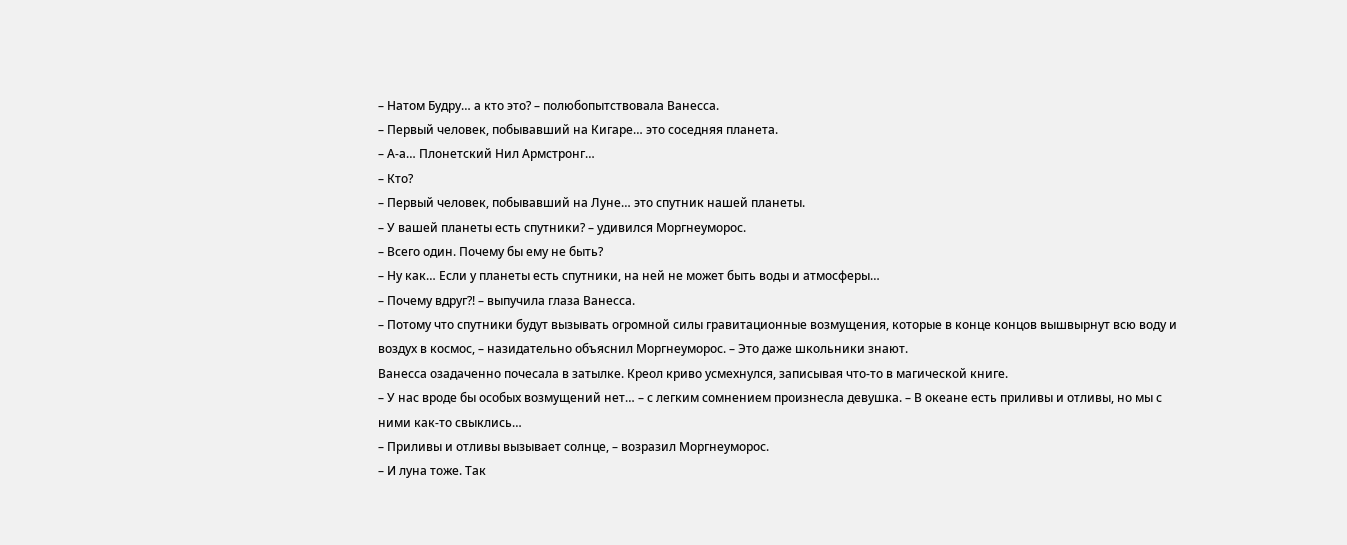– Натом Будру… а кто это? – полюбопытствовала Ванесса.
– Первый человек, побывавший на Кигаре… это соседняя планета.
– А-а… Плонетский Нил Армстронг…
– Кто?
– Первый человек, побывавший на Луне… это спутник нашей планеты.
– У вашей планеты есть спутники? – удивился Моргнеуморос.
– Всего один. Почему бы ему не быть?
– Ну как… Если у планеты есть спутники, на ней не может быть воды и атмосферы…
– Почему вдруг?! – выпучила глаза Ванесса.
– Потому что спутники будут вызывать огромной силы гравитационные возмущения, которые в конце концов вышвырнут всю воду и воздух в космос, – назидательно объяснил Моргнеуморос. – Это даже школьники знают.
Ванесса озадаченно почесала в затылке. Креол криво усмехнулся, записывая что-то в магической книге.
– У нас вроде бы особых возмущений нет… – с легким сомнением произнесла девушка. – В океане есть приливы и отливы, но мы с ними как-то свыклись…
– Приливы и отливы вызывает солнце, – возразил Моргнеуморос.
– И луна тоже. Так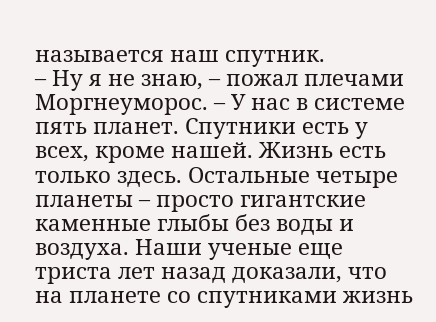называется наш спутник.
– Ну я не знаю, – пожал плечами Моргнеуморос. – У нас в системе пять планет. Спутники есть у всех, кроме нашей. Жизнь есть только здесь. Остальные четыре планеты – просто гигантские каменные глыбы без воды и воздуха. Наши ученые еще триста лет назад доказали, что на планете со спутниками жизнь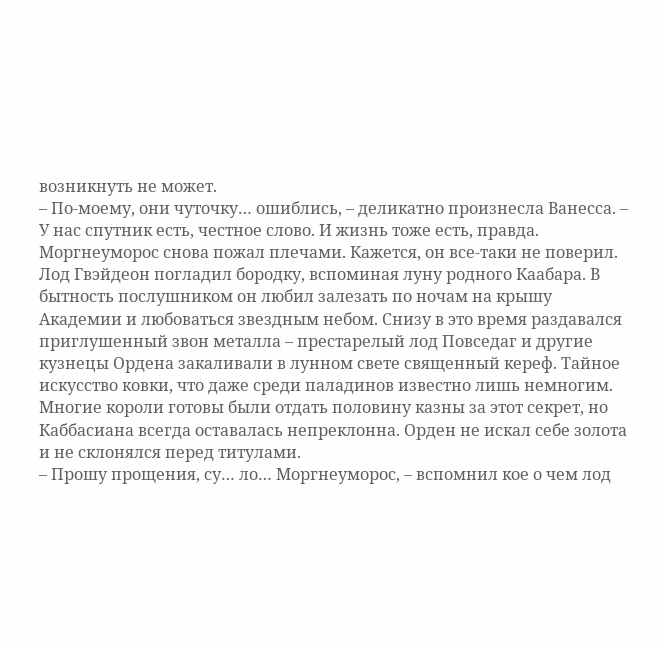возникнуть не может.
– По-моему, они чуточку… ошиблись, – деликатно произнесла Ванесса. – У нас спутник есть, честное слово. И жизнь тоже есть, правда.
Моргнеуморос снова пожал плечами. Кажется, он все-таки не поверил.
Лод Гвэйдеон погладил бородку, вспоминая луну родного Каабара. В бытность послушником он любил залезать по ночам на крышу Академии и любоваться звездным небом. Снизу в это время раздавался приглушенный звон металла – престарелый лод Повседаг и другие кузнецы Ордена закаливали в лунном свете священный кереф. Тайное искусство ковки, что даже среди паладинов известно лишь немногим. Многие короли готовы были отдать половину казны за этот секрет, но Каббасиана всегда оставалась непреклонна. Орден не искал себе золота и не склонялся перед титулами.
– Прошу прощения, су… ло… Моргнеуморос, – вспомнил кое о чем лод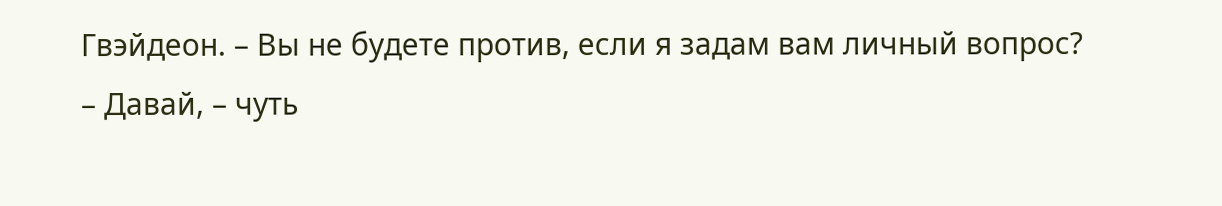Гвэйдеон. – Вы не будете против, если я задам вам личный вопрос?
– Давай, – чуть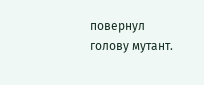повернул голову мутант.